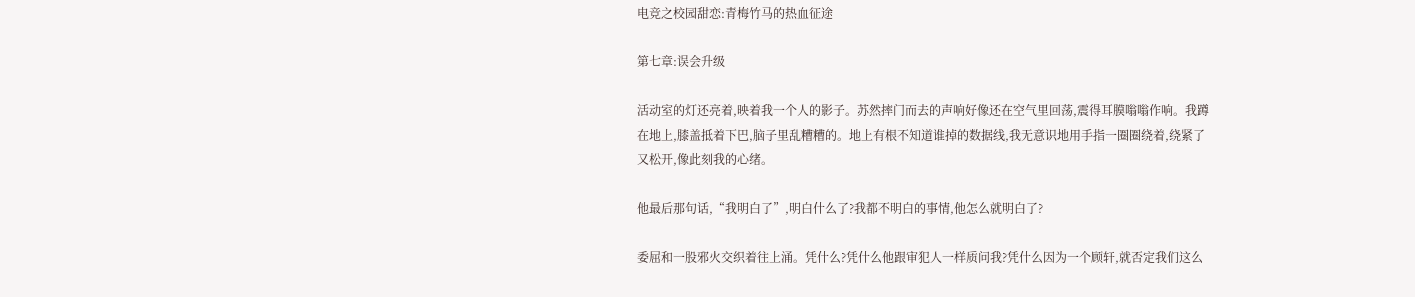电竞之校园甜恋:青梅竹马的热血征途

第七章:误会升级

活动室的灯还亮着,映着我一个人的影子。苏然摔门而去的声响好像还在空气里回荡,震得耳膜嗡嗡作响。我蹲在地上,膝盖抵着下巴,脑子里乱糟糟的。地上有根不知道谁掉的数据线,我无意识地用手指一圈圈绕着,绕紧了又松开,像此刻我的心绪。

他最后那句话,“我明白了”,明白什么了?我都不明白的事情,他怎么就明白了?

委屈和一股邪火交织着往上涌。凭什么?凭什么他跟审犯人一样质问我?凭什么因为一个顾轩,就否定我们这么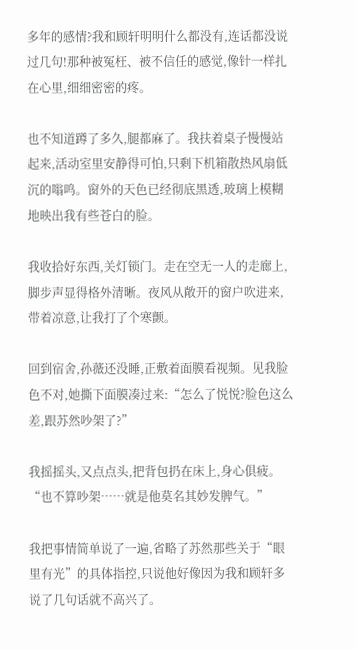多年的感情?我和顾轩明明什么都没有,连话都没说过几句!那种被冤枉、被不信任的感觉,像针一样扎在心里,细细密密的疼。

也不知道蹲了多久,腿都麻了。我扶着桌子慢慢站起来,活动室里安静得可怕,只剩下机箱散热风扇低沉的嗡鸣。窗外的天色已经彻底黑透,玻璃上模糊地映出我有些苍白的脸。

我收拾好东西,关灯锁门。走在空无一人的走廊上,脚步声显得格外清晰。夜风从敞开的窗户吹进来,带着凉意,让我打了个寒颤。

回到宿舍,孙薇还没睡,正敷着面膜看视频。见我脸色不对,她撕下面膜凑过来:“怎么了悦悦?脸色这么差,跟苏然吵架了?”

我摇摇头,又点点头,把背包扔在床上,身心俱疲。“也不算吵架……就是他莫名其妙发脾气。”

我把事情简单说了一遍,省略了苏然那些关于“眼里有光”的具体指控,只说他好像因为我和顾轩多说了几句话就不高兴了。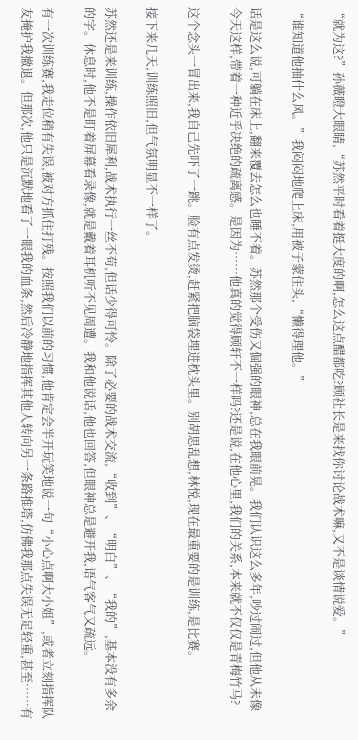“就为这?”孙薇瞪大眼睛,“苏然平时看着挺大度的啊,怎么这点醋都吃?顾社长是来找你讨论战术嘛,又不是谈情说爱。”

“谁知道他抽什么风。”我闷闷地爬上床,用被子蒙住头,“懒得理他。”

话是这么说,可躺在床上,翻来覆去怎么也睡不着。苏然那个受伤又倔强的眼神,总在我眼前晃。我们认识这么多年,吵过闹过,但他从未像今天这样,带着一种近乎决绝的疏离感。是因为……他真的觉得顾轩不一样吗?还是说,在他心里,我们的关系,本来就不仅仅是青梅竹马?

这个念头一冒出来,我自己先吓了一跳。脸有点发烫,赶紧把脑袋埋进枕头里。别胡思乱想,林悦,现在最重要的是训练,是比赛。

接下来几天,训练照旧,但气氛明显不一样了。

苏然还是来训练,操作依旧犀利,战术执行一丝不苟,但话少得可怜。除了必要的战术交流,“收到”、“明白”、“我的”,基本没有多余的字。休息时,他不是盯着屏幕看录像,就是戴着耳机听不见周遭。我和他说话,他也回答,但眼神总是避开我,语气客气又疏远。

有一次训练赛,我走位稍有失误,被对方抓住打残。按照我们以前的习惯,他肯定会半开玩笑地说一句“小心点啊大小姐”,或者立刻指挥队友掩护我撤退。但那次,他只是沉默地看了一眼我的血条,然后冷静地指挥其他人转向另一条路推塔,仿佛我那点失误无足轻重,甚至……有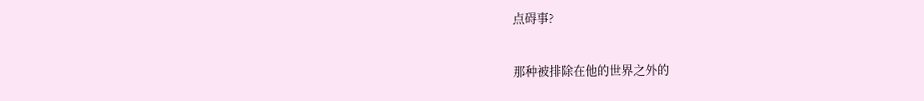点碍事?

那种被排除在他的世界之外的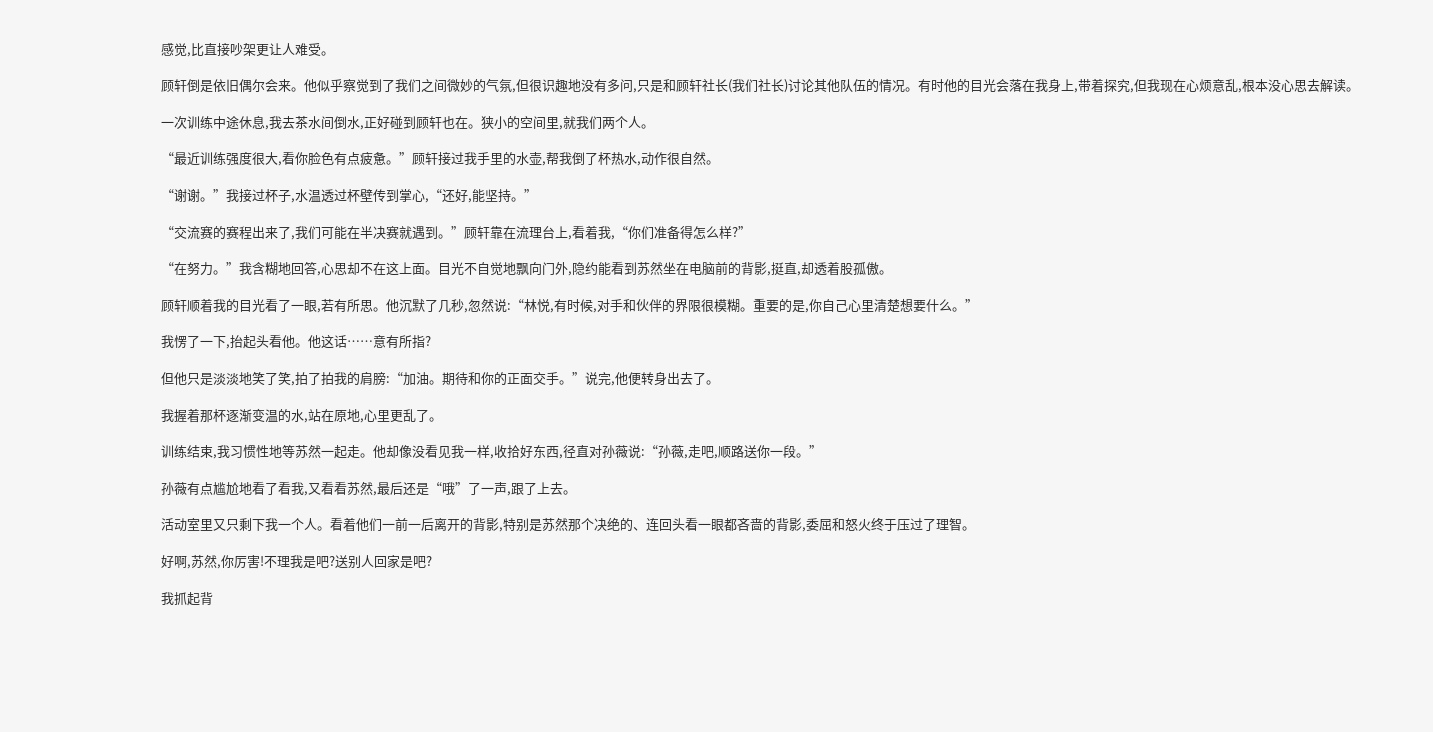感觉,比直接吵架更让人难受。

顾轩倒是依旧偶尔会来。他似乎察觉到了我们之间微妙的气氛,但很识趣地没有多问,只是和顾轩社长(我们社长)讨论其他队伍的情况。有时他的目光会落在我身上,带着探究,但我现在心烦意乱,根本没心思去解读。

一次训练中途休息,我去茶水间倒水,正好碰到顾轩也在。狭小的空间里,就我们两个人。

“最近训练强度很大,看你脸色有点疲惫。”顾轩接过我手里的水壶,帮我倒了杯热水,动作很自然。

“谢谢。”我接过杯子,水温透过杯壁传到掌心,“还好,能坚持。”

“交流赛的赛程出来了,我们可能在半决赛就遇到。”顾轩靠在流理台上,看着我,“你们准备得怎么样?”

“在努力。”我含糊地回答,心思却不在这上面。目光不自觉地飘向门外,隐约能看到苏然坐在电脑前的背影,挺直,却透着股孤傲。

顾轩顺着我的目光看了一眼,若有所思。他沉默了几秒,忽然说:“林悦,有时候,对手和伙伴的界限很模糊。重要的是,你自己心里清楚想要什么。”

我愣了一下,抬起头看他。他这话……意有所指?

但他只是淡淡地笑了笑,拍了拍我的肩膀:“加油。期待和你的正面交手。”说完,他便转身出去了。

我握着那杯逐渐变温的水,站在原地,心里更乱了。

训练结束,我习惯性地等苏然一起走。他却像没看见我一样,收拾好东西,径直对孙薇说:“孙薇,走吧,顺路送你一段。”

孙薇有点尴尬地看了看我,又看看苏然,最后还是“哦”了一声,跟了上去。

活动室里又只剩下我一个人。看着他们一前一后离开的背影,特别是苏然那个决绝的、连回头看一眼都吝啬的背影,委屈和怒火终于压过了理智。

好啊,苏然,你厉害!不理我是吧?送别人回家是吧?

我抓起背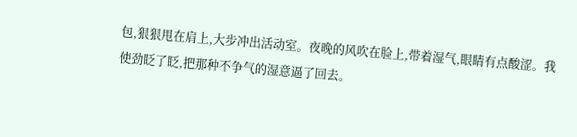包,狠狠甩在肩上,大步冲出活动室。夜晚的风吹在脸上,带着湿气,眼睛有点酸涩。我使劲眨了眨,把那种不争气的湿意逼了回去。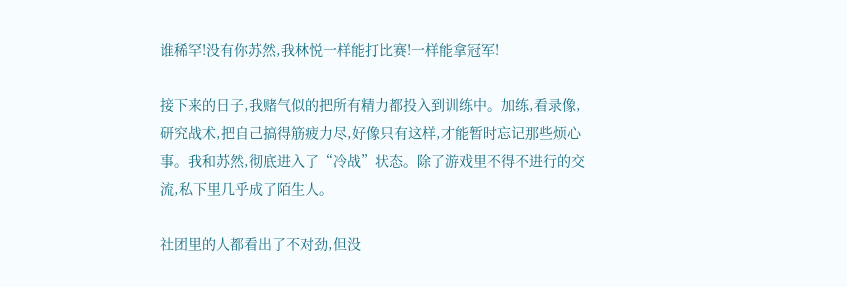谁稀罕!没有你苏然,我林悦一样能打比赛!一样能拿冠军!

接下来的日子,我赌气似的把所有精力都投入到训练中。加练,看录像,研究战术,把自己搞得筋疲力尽,好像只有这样,才能暂时忘记那些烦心事。我和苏然,彻底进入了“冷战”状态。除了游戏里不得不进行的交流,私下里几乎成了陌生人。

社团里的人都看出了不对劲,但没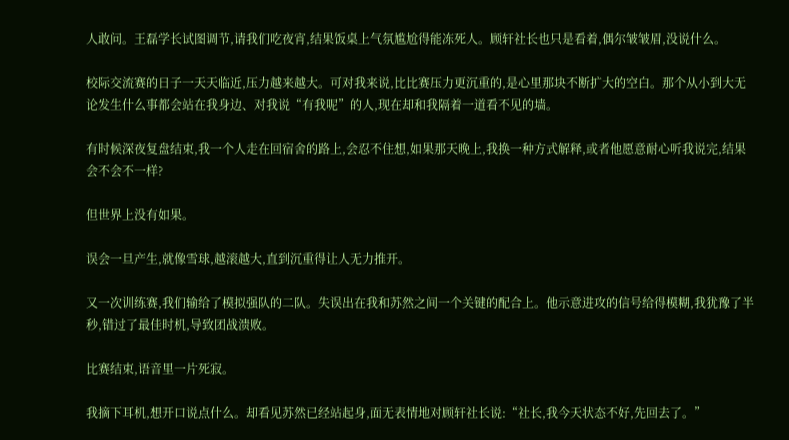人敢问。王磊学长试图调节,请我们吃夜宵,结果饭桌上气氛尴尬得能冻死人。顾轩社长也只是看着,偶尔皱皱眉,没说什么。

校际交流赛的日子一天天临近,压力越来越大。可对我来说,比比赛压力更沉重的,是心里那块不断扩大的空白。那个从小到大无论发生什么事都会站在我身边、对我说“有我呢”的人,现在却和我隔着一道看不见的墙。

有时候深夜复盘结束,我一个人走在回宿舍的路上,会忍不住想,如果那天晚上,我换一种方式解释,或者他愿意耐心听我说完,结果会不会不一样?

但世界上没有如果。

误会一旦产生,就像雪球,越滚越大,直到沉重得让人无力推开。

又一次训练赛,我们输给了模拟强队的二队。失误出在我和苏然之间一个关键的配合上。他示意进攻的信号给得模糊,我犹豫了半秒,错过了最佳时机,导致团战溃败。

比赛结束,语音里一片死寂。

我摘下耳机,想开口说点什么。却看见苏然已经站起身,面无表情地对顾轩社长说:“社长,我今天状态不好,先回去了。”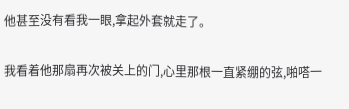他甚至没有看我一眼,拿起外套就走了。

我看着他那扇再次被关上的门,心里那根一直紧绷的弦,啪嗒一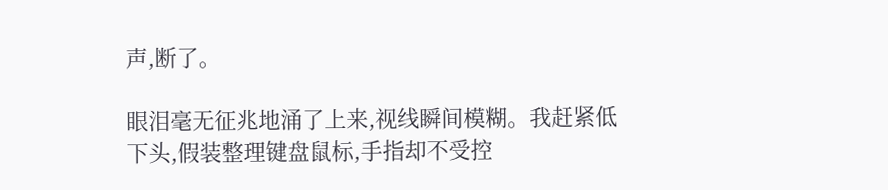声,断了。

眼泪毫无征兆地涌了上来,视线瞬间模糊。我赶紧低下头,假装整理键盘鼠标,手指却不受控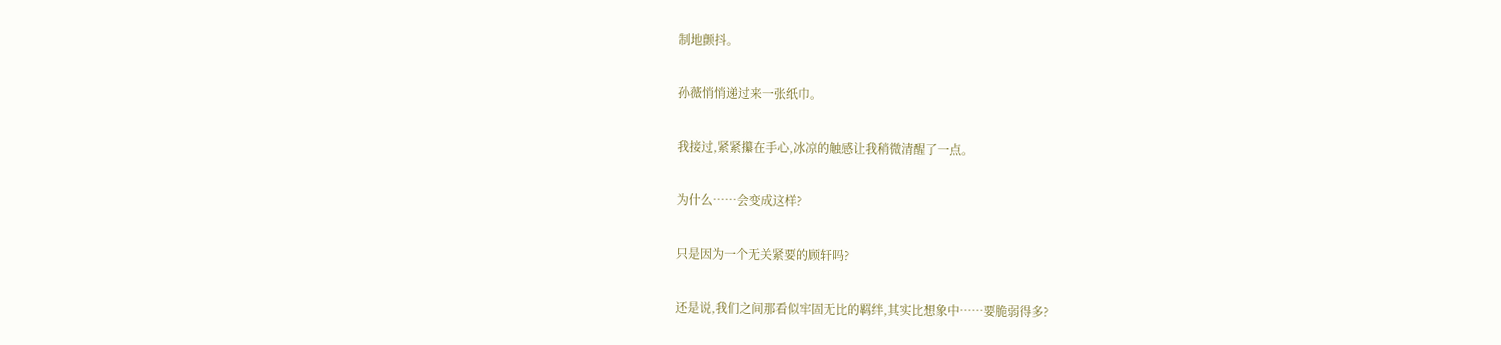制地颤抖。

孙薇悄悄递过来一张纸巾。

我接过,紧紧攥在手心,冰凉的触感让我稍微清醒了一点。

为什么……会变成这样?

只是因为一个无关紧要的顾轩吗?

还是说,我们之间那看似牢固无比的羁绊,其实比想象中……要脆弱得多?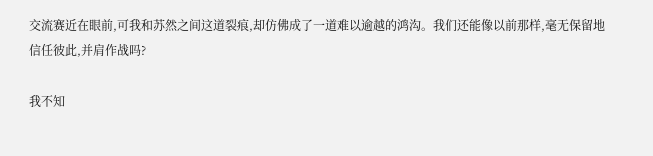交流赛近在眼前,可我和苏然之间这道裂痕,却仿佛成了一道难以逾越的鸿沟。我们还能像以前那样,毫无保留地信任彼此,并肩作战吗?

我不知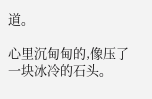道。

心里沉甸甸的,像压了一块冰冷的石头。